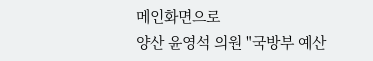메인화면으로
양산 윤영석 의원 "국방부 예산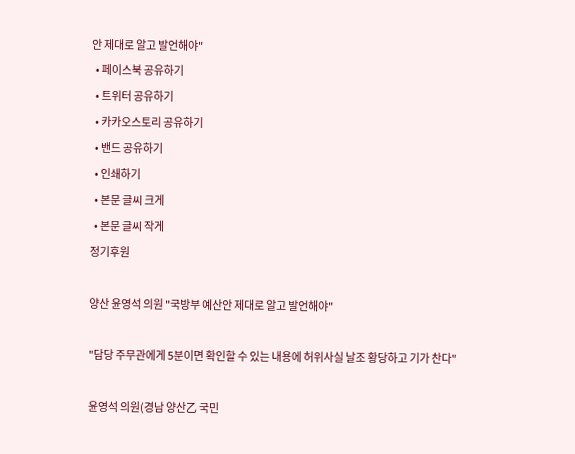안 제대로 알고 발언해야"
  • 페이스북 공유하기
  • 트위터 공유하기
  • 카카오스토리 공유하기
  • 밴드 공유하기
  • 인쇄하기
  • 본문 글씨 크게
  • 본문 글씨 작게
정기후원

양산 윤영석 의원 "국방부 예산안 제대로 알고 발언해야"

"담당 주무관에게 5분이면 확인할 수 있는 내용에 허위사실 날조 황당하고 기가 찬다"

윤영석 의원(경남 양산乙 국민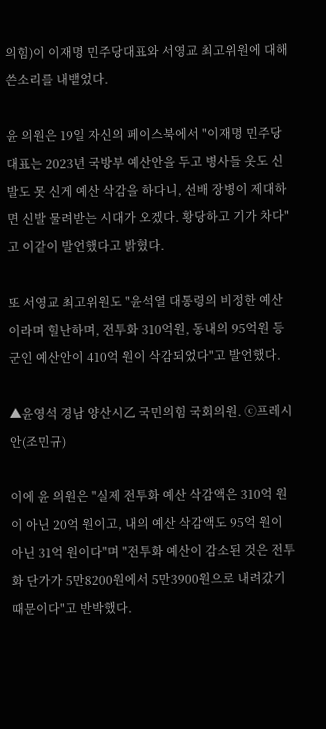의힘)이 이재명 민주당대표와 서영교 최고위원에 대해 쓴소리를 내뱉었다.

윤 의원은 19일 자신의 페이스북에서 "이재명 민주당대표는 2023년 국방부 예산안을 두고 병사들 옷도 신발도 못 신게 예산 삭감을 하다니, 선배 장병이 제대하면 신발 물려받는 시대가 오겠다. 황당하고 기가 차다"고 이같이 발언했다고 밝혔다.

또 서영교 최고위원도 "윤석열 대통령의 비정한 예산이라며 힐난하며, 전투화 310억원, 동내의 95억원 등 군인 예산안이 410억 원이 삭감되었다"고 발언했다.

▲윤영석 경남 양산시乙 국민의힘 국회의원. ⓒ프레시안(조민규)

이에 윤 의원은 "실제 전투화 예산 삭감액은 310억 원이 아닌 20억 원이고, 내의 예산 삭감액도 95억 원이 아닌 31억 원이다"며 "전투화 예산이 감소된 것은 전투화 단가가 5만8200원에서 5만3900원으로 내려갔기 때문이다"고 반박했다.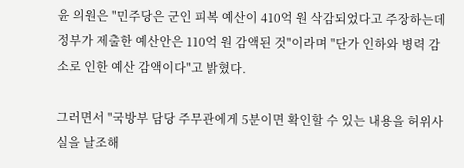윤 의원은 "민주당은 군인 피복 예산이 410억 원 삭감되었다고 주장하는데 정부가 제출한 예산안은 110억 원 감액된 것"이라며 "단가 인하와 병력 감소로 인한 예산 감액이다"고 밝혔다.

그러면서 "국방부 담당 주무관에게 5분이면 확인할 수 있는 내용을 허위사실을 날조해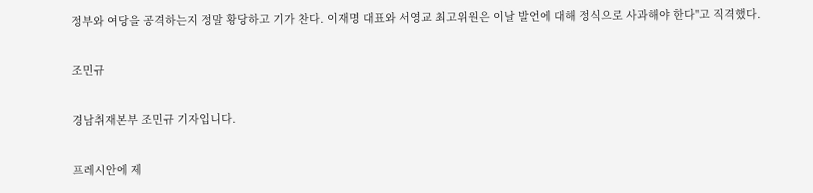정부와 여당을 공격하는지 정말 황당하고 기가 찬다. 이재명 대표와 서영교 최고위원은 이날 발언에 대해 정식으로 사과해야 한다"고 직격했다.

조민규

경남취재본부 조민규 기자입니다.

프레시안에 제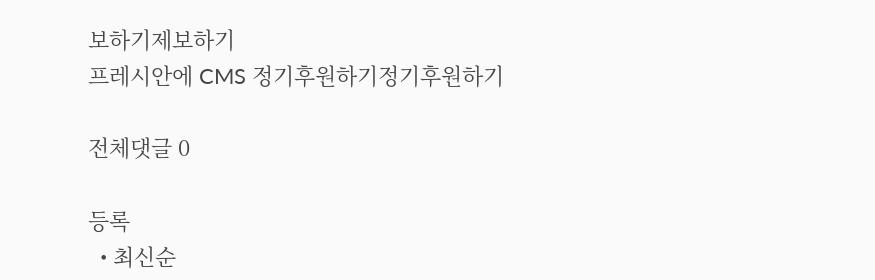보하기제보하기
프레시안에 CMS 정기후원하기정기후원하기

전체댓글 0

등록
  • 최신순